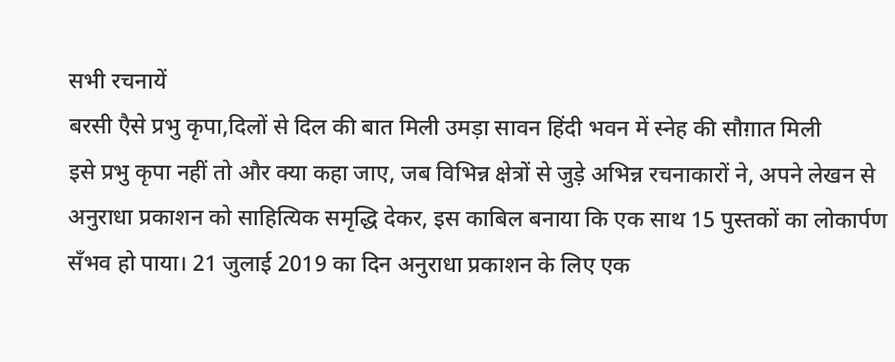सभी रचनायें
बरसी एैसे प्रभु कृपा,दिलों से दिल की बात मिली उमड़ा सावन हिंदी भवन में स्नेह की सौग़ात मिली
इसे प्रभु कृपा नहीं तो और क्या कहा जाए, जब विभिन्न क्षेत्रों से जुड़े अभिन्न रचनाकारों ने, अपने लेखन से अनुराधा प्रकाशन को साहित्यिक समृद्धि देकर, इस काबिल बनाया कि एक साथ 15 पुस्तकों का लोकार्पण सँभव हो पाया। 21 जुलाई 2019 का दिन अनुराधा प्रकाशन के लिए एक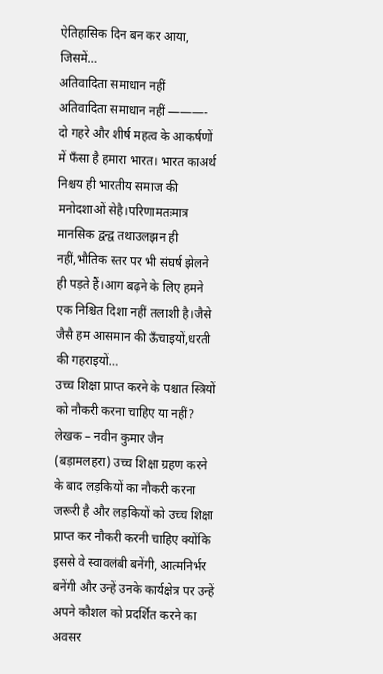ऐतिहासिक दिन बन कर आया, जिसमें…
अतिवादिता समाधान नहीं
अतिवादिता समाधान नहीं ———- दो गहरे और शीर्ष महत्व के आकर्षणों में फँसा है हमारा भारत। भारत काअर्थ निश्चय ही भारतीय समाज की मनोदशाओं सेहै।परिणामतःमात्र मानसिक द्वन्द्व तथाउलझन ही नहीं,भौतिक स्तर पर भी संघर्ष झेलने ही पड़ते हैं।आग बढ़ने के लिए हमने एक निश्चित दिशा नहीं तलाशी है।जैसे जैसै हम आसमान की ऊँचाइयों,धरती की गहराइयों…
उच्च शिक्षा प्राप्त करने के पश्चात स्त्रियों को नौकरी करना चाहिए या नहीं?
लेखक – नवीन कुमार जैन (बड़ामलहरा) उच्च शिक्षा ग्रहण करने के बाद लड़कियों का नौकरी करना जरूरी है और लड़कियों को उच्च शिक्षा प्राप्त कर नौकरी करनी चाहिए क्योंकि इससे वे स्वावलंबी बनेंगी, आत्मनिर्भर बनेंगी और उन्हें उनके कार्यक्षेत्र पर उन्हें अपने कौशल को प्रदर्शित करने का अवसर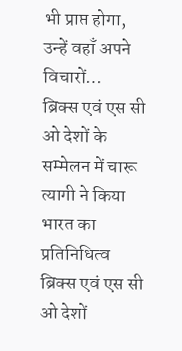भी प्राप्त होगा, उन्हें वहाँ अपने विचारों…
ब्रिक्स एवं एस सी ओ देशों के सम्मेलन में चारू त्यागी ने किया भारत का प्रतिनिधित्व
ब्रिक्स एवं एस सी ओ देशों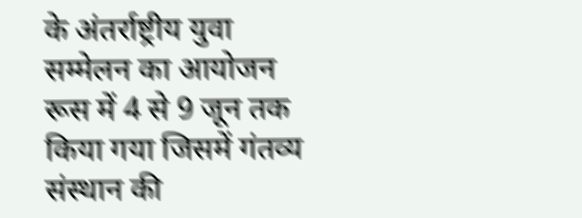के अंतर्राष्ट्रीय युवा सम्मेलन का आयोजन रूस में 4 से 9 जून तक किया गया जिसमें गंतव्य संस्थान की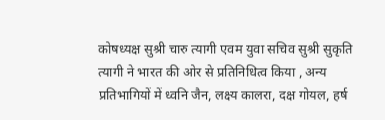कोषध्यक्ष सुश्री चारु त्यागी एवम युवा सचिव सुश्री सुकृति त्यागी ने भारत की ओर से प्रतिनिधित्व किया , अन्य प्रतिभागियों में ध्वनि जैन, लक्ष्य कालरा, दक्ष गोयल, हर्ष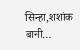सिन्हा,शशांक बानी…